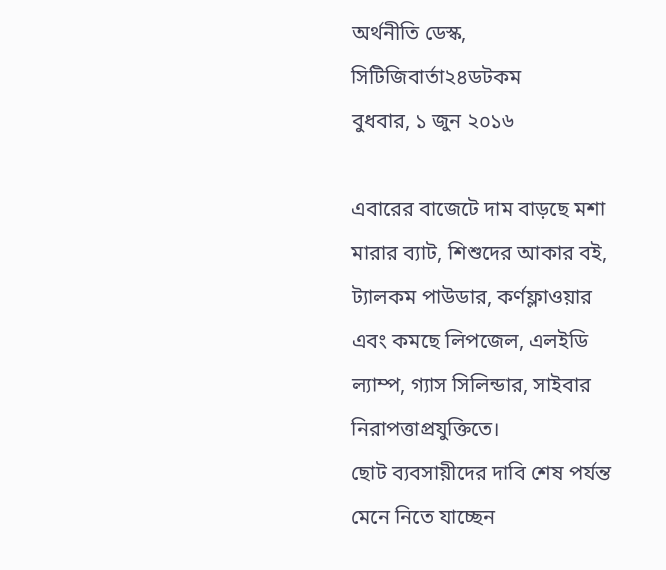অর্থনীতি ডেস্ক, সিটিজিবার্তা২৪ডটকম
বুধবার, ১ জুন ২০১৬

এবারের বাজেটে দাম বাড়ছে মশা মারার ব্যাট, শিশুদের আকার বই, ট্যালকম পাউডার, কর্ণফ্লাওয়ার এবং কমছে লিপজেল, এলইডি ল্যাম্প, গ্যাস সিলিন্ডার, সাইবার নিরাপত্তাপ্রযুক্তিতে।
ছোট ব্যবসায়ীদের দাবি শেষ পর্যন্ত মেনে নিতে যাচ্ছেন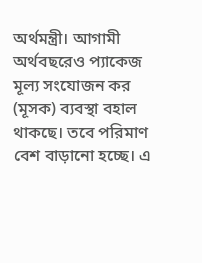অর্থমন্ত্রী। আগামী অর্থবছরেও প্যাকেজ মূল্য সংযোজন কর (মূসক) ব্যবস্থা বহাল থাকছে। তবে পরিমাণ বেশ বাড়ানো হচ্ছে। এ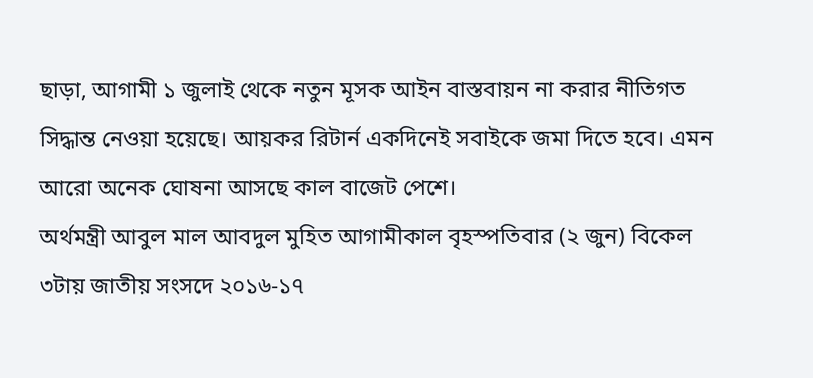ছাড়া, আগামী ১ জুলাই থেকে নতুন মূসক আইন বাস্তবায়ন না করার নীতিগত সিদ্ধান্ত নেওয়া হয়েছে। আয়কর রিটার্ন একদিনেই সবাইকে জমা দিতে হবে। এমন আরো অনেক ঘোষনা আসছে কাল বাজেট পেশে।
অর্থমন্ত্রী আবুল মাল আবদুল মুহিত আগামীকাল বৃহস্পতিবার (২ জুন) বিকেল ৩টায় জাতীয় সংসদে ২০১৬-১৭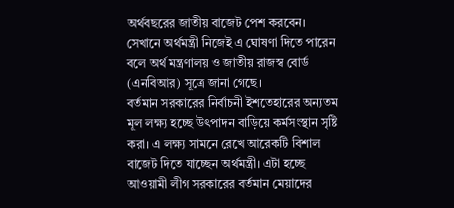অর্থবছরের জাতীয় বাজেট পেশ করবেন। সেখানে অর্থমন্ত্রী নিজেই এ ঘোষণা দিতে পারেন বলে অর্থ মন্ত্রণালয় ও জাতীয় রাজস্ব বোর্ড (এনবিআর) সূত্রে জানা গেছে।
বর্তমান সরকারের নির্বাচনী ইশতেহারের অন্যতম মূল লক্ষ্য হচ্ছে উৎপাদন বাড়িয়ে কর্মসংস্থান সৃষ্টি করা। এ লক্ষ্য সামনে রেখে আরেকটি বিশাল বাজেট দিতে যাচ্ছেন অর্থমন্ত্রী। এটা হচ্ছে আওয়ামী লীগ সরকারের বর্তমান মেয়াদের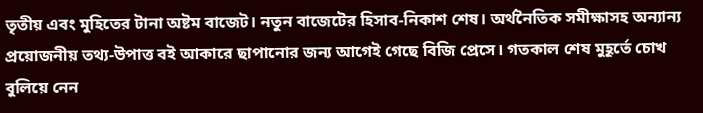তৃতীয় এবং মুহিতের টানা অষ্টম বাজেট। নতুন বাজেটের হিসাব-নিকাশ শেষ। অর্থনৈতিক সমীক্ষাসহ অন্যান্য প্রয়োজনীয় তথ্য-উপাত্ত বই আকারে ছাপানোর জন্য আগেই গেছে বিজি প্রেসে। গতকাল শেষ মুহূর্তে চোখ বুলিয়ে নেন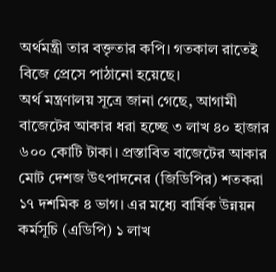অর্থমন্ত্রী তার বক্তৃতার কপি। গতকাল রাতেই বিজে প্রেসে পাঠানো হয়েছে।
অর্থ মন্ত্রণালয় সূত্রে জানা গেছে, আগামী বাজেটের আকার ধরা হচ্ছে ৩ লাখ ৪০ হাজার ৬০০ কোটি টাকা। প্রস্তাবিত বাজেটের আকার মোট দেশজ উৎপাদনের (জিডিপির) শতকরা ১৭ দশমিক ৪ ভাগ। এর মধ্যে বার্ষিক উন্নয়ন কর্মসূচি (এডিপি) ১ লাখ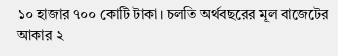১০ হাজার ৭০০ কোটি টাকা। চলতি অর্থবছরের মূল বাজেটের আকার ২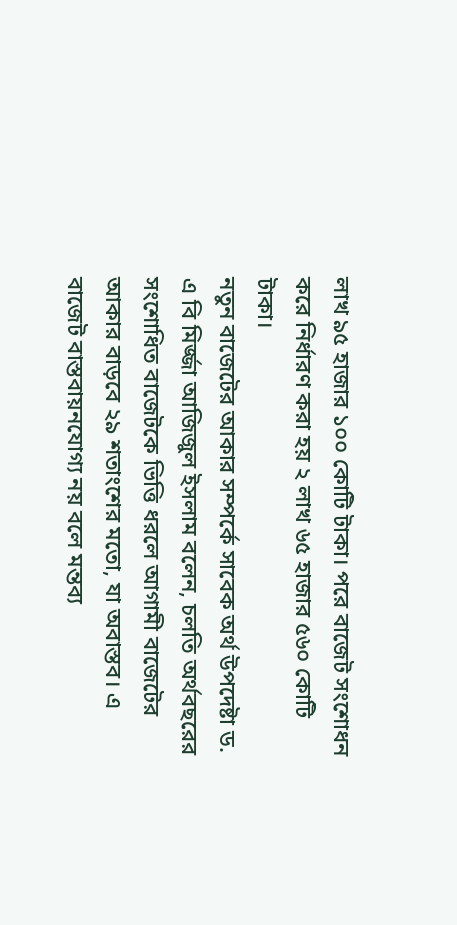লাখ ৯৫ হাজার ১০০ কোটি টাকা। পরে বাজেট সংশোধন করে নির্ধারণ করা হয় ২ লাখ ৬৫ হাজার ৫৬০ কোটি টাকা।
নতুন বাজেটের আকার সম্পর্কে সাবেক অর্থ উপদেষ্টা ড. এ বি মির্জ্জা আজিজুল ইসলাম বলেন, চলতি অর্থবছরের সংশোধিত বাজেটকে ভিত্তি ধরলে আগামী বাজেটের আকার বাড়বে ২৯ শতাংশের মতো, যা অবাস্তব। এ বাজেট বাস্তবায়নযোগ্য নয় বলে মন্তব্য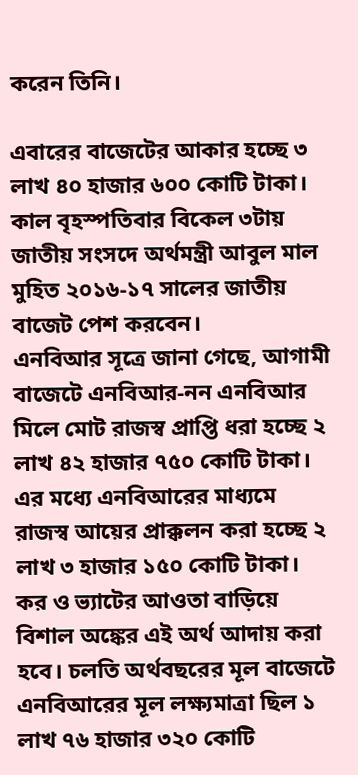করেন তিনি।

এবারের বাজেটের আকার হচ্ছে ৩ লাখ ৪০ হাজার ৬০০ কোটি টাকা। কাল বৃহস্পতিবার বিকেল ৩টায় জাতীয় সংসদে অর্থমন্ত্রী আবুল মাল মুহিত ২০১৬-১৭ সালের জাতীয় বাজেট পেশ করবেন।
এনবিআর সূত্রে জানা গেছে, আগামী বাজেটে এনবিআর-নন এনবিআর মিলে মোট রাজস্ব প্রাপ্তি ধরা হচ্ছে ২ লাখ ৪২ হাজার ৭৫০ কোটি টাকা। এর মধ্যে এনবিআরের মাধ্যমে রাজস্ব আয়ের প্রাক্কলন করা হচ্ছে ২ লাখ ৩ হাজার ১৫০ কোটি টাকা। কর ও ভ্যাটের আওতা বাড়িয়ে বিশাল অঙ্কের এই অর্থ আদায় করা হবে। চলতি অর্থবছরের মূল বাজেটে এনবিআরের মূল লক্ষ্যমাত্রা ছিল ১ লাখ ৭৬ হাজার ৩২০ কোটি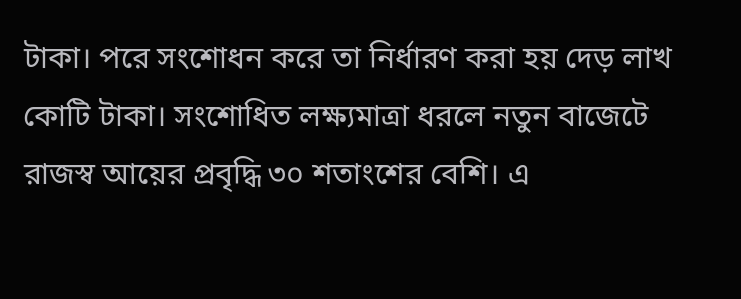টাকা। পরে সংশোধন করে তা নির্ধারণ করা হয় দেড় লাখ কোটি টাকা। সংশোধিত লক্ষ্যমাত্রা ধরলে নতুন বাজেটে রাজস্ব আয়ের প্রবৃদ্ধি ৩০ শতাংশের বেশি। এ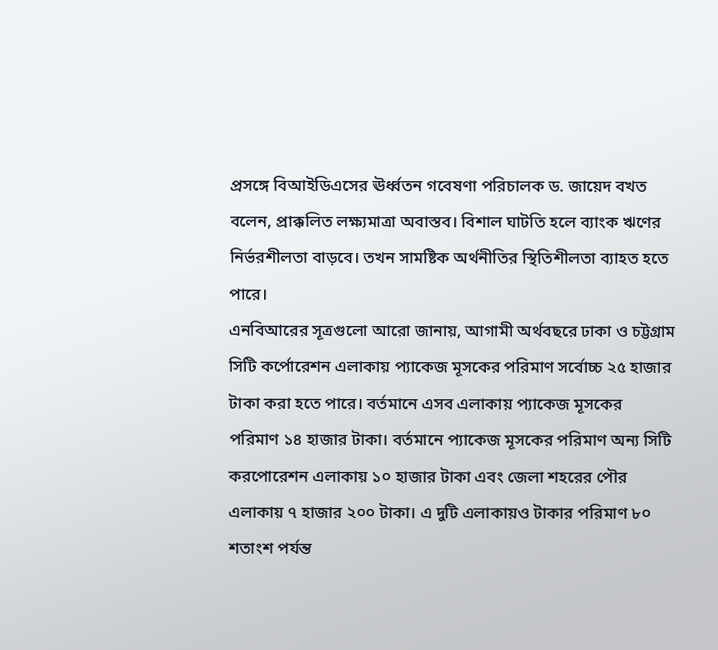প্রসঙ্গে বিআইডিএসের ঊর্ধ্বতন গবেষণা পরিচালক ড. জায়েদ বখত বলেন, প্রাক্কলিত লক্ষ্যমাত্রা অবাস্তব। বিশাল ঘাটতি হলে ব্যাংক ঋণের নির্ভরশীলতা বাড়বে। তখন সামষ্টিক অর্থনীতির স্থিতিশীলতা ব্যাহত হতে পারে।
এনবিআরের সূত্রগুলো আরো জানায়, আগামী অর্থবছরে ঢাকা ও চট্টগ্রাম সিটি কর্পোরেশন এলাকায় প্যাকেজ মূসকের পরিমাণ সর্বোচ্চ ২৫ হাজার টাকা করা হতে পারে। বর্তমানে এসব এলাকায় প্যাকেজ মূসকের পরিমাণ ১৪ হাজার টাকা। বর্তমানে প্যাকেজ মূসকের পরিমাণ অন্য সিটি করপোরেশন এলাকায় ১০ হাজার টাকা এবং জেলা শহরের পৌর এলাকায় ৭ হাজার ২০০ টাকা। এ দুটি এলাকায়ও টাকার পরিমাণ ৮০ শতাংশ পর্যন্ত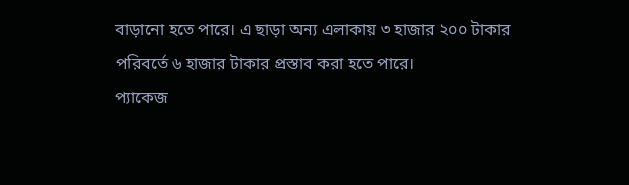বাড়ানো হতে পারে। এ ছাড়া অন্য এলাকায় ৩ হাজার ২০০ টাকার পরিবর্তে ৬ হাজার টাকার প্রস্তাব করা হতে পারে।
প্যাকেজ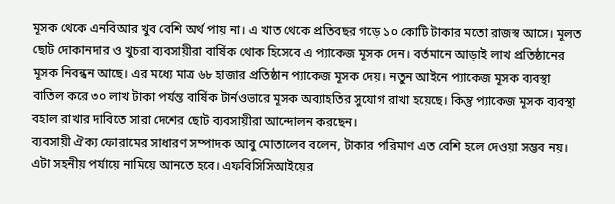মূসক থেকে এনবিআর খুব বেশি অর্থ পায় না। এ খাত থেকে প্রতিবছর গড়ে ১০ কোটি টাকার মতো রাজস্ব আসে। মূলত ছোট দোকানদার ও খুচরা ব্যবসায়ীরা বার্ষিক থোক হিসেবে এ প্যাকেজ মূসক দেন। বর্তমানে আড়াই লাখ প্রতিষ্ঠানের মূসক নিবন্ধন আছে। এর মধ্যে মাত্র ৬৮ হাজার প্রতিষ্ঠান প্যাকেজ মূসক দেয়। নতুন আইনে প্যাকেজ মূসক ব্যবস্থা বাতিল করে ৩০ লাখ টাকা পর্যন্ত বার্ষিক টার্নওভারে মূসক অব্যাহতির সুযোগ রাখা হয়েছে। কিন্তু প্যাকেজ মূসক ব্যবস্থা বহাল রাখার দাবিতে সারা দেশের ছোট ব্যবসায়ীরা আন্দোলন করছেন।
ব্যবসায়ী ঐক্য ফোরামের সাধারণ সম্পাদক আবু মোতালেব বলেন, টাকার পরিমাণ এত বেশি হলে দেওয়া সম্ভব নয়। এটা সহনীয় পর্যায়ে নামিয়ে আনতে হবে। এফবিসিসিআইয়ের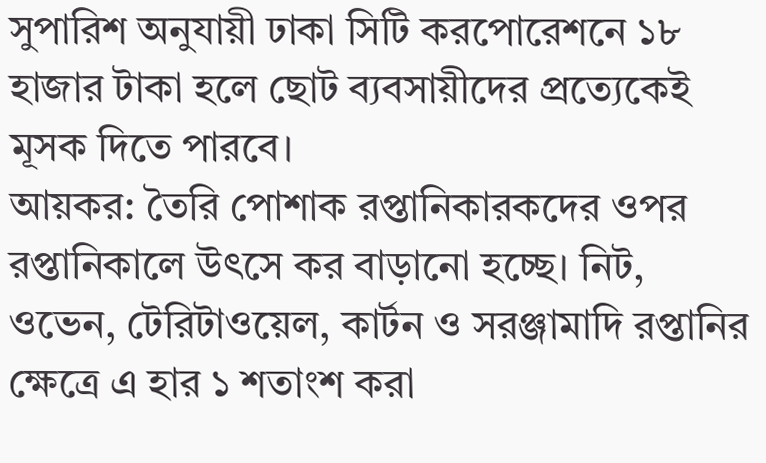সুপারিশ অনুযায়ী ঢাকা সিটি করপোরেশনে ১৮ হাজার টাকা হলে ছোট ব্যবসায়ীদের প্রত্যেকেই মূসক দিতে পারবে।
আয়কর: তৈরি পোশাক রপ্তানিকারকদের ওপর রপ্তানিকালে উৎসে কর বাড়ানো হচ্ছে। নিট, ওভেন, টেরিটাওয়েল, কার্টন ও সরঞ্জামাদি রপ্তানির ক্ষেত্রে এ হার ১ শতাংশ করা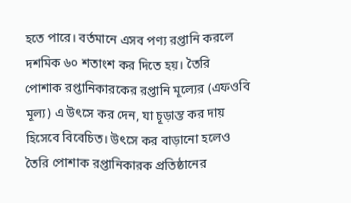হতে পারে। বর্তমানে এসব পণ্য রপ্তানি করলে দশমিক ৬০ শতাংশ কর দিতে হয়। তৈরি পোশাক রপ্তানিকারকের রপ্তানি মূল্যের (এফওবি মূল্য) এ উৎসে কর দেন, যা চূড়ান্ত কর দায় হিসেবে বিবেচিত। উৎসে কর বাড়ানো হলেও তৈরি পোশাক রপ্তানিকারক প্রতিষ্ঠানের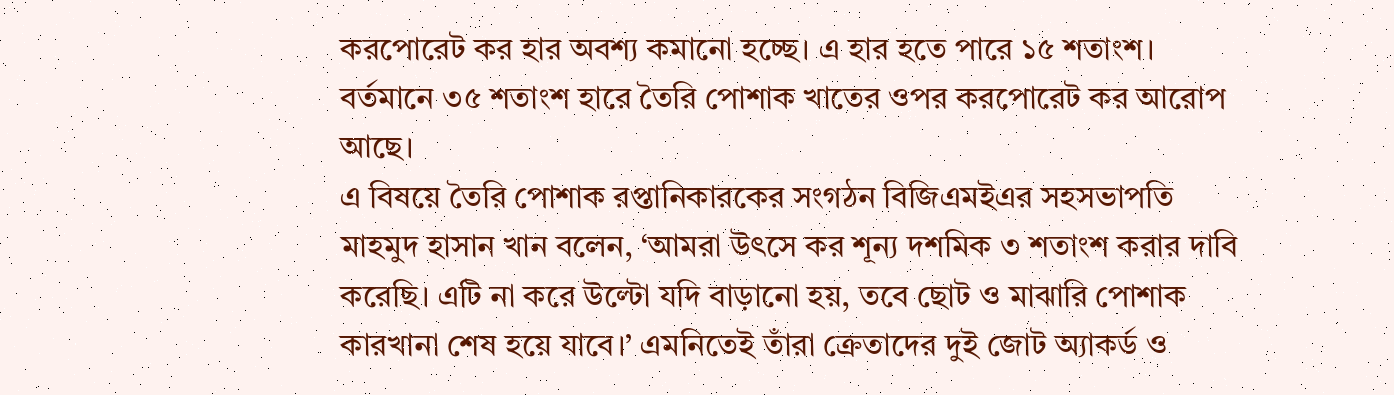করপোরেট কর হার অবশ্য কমানো হচ্ছে। এ হার হতে পারে ১৫ শতাংশ। বর্তমানে ৩৫ শতাংশ হারে তৈরি পোশাক খাতের ওপর করপোরেট কর আরোপ আছে।
এ বিষয়ে তৈরি পোশাক রপ্তানিকারকের সংগঠন বিজিএমইএর সহসভাপতি মাহমুদ হাসান খান বলেন, ‘আমরা উৎসে কর শূন্য দশমিক ৩ শতাংশ করার দাবি করেছি। এটি না করে উল্টো যদি বাড়ানো হয়, তবে ছোট ও মাঝারি পোশাক কারখানা শেষ হয়ে যাবে।’ এমনিতেই তাঁরা ক্রেতাদের দুই জোট অ্যাকর্ড ও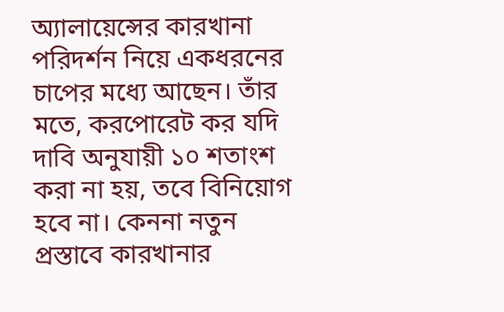অ্যালায়েন্সের কারখানা পরিদর্শন নিয়ে একধরনের চাপের মধ্যে আছেন। তাঁর মতে, করপোরেট কর যদি দাবি অনুযায়ী ১০ শতাংশ করা না হয়, তবে বিনিয়োগ হবে না। কেননা নতুন প্রস্তাবে কারখানার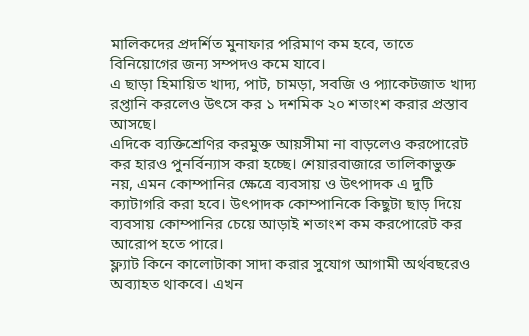মালিকদের প্রদর্শিত মুনাফার পরিমাণ কম হবে, তাতে বিনিয়োগের জন্য সম্পদও কমে যাবে।
এ ছাড়া হিমায়িত খাদ্য, পাট, চামড়া, সবজি ও প্যাকেটজাত খাদ্য রপ্তানি করলেও উৎসে কর ১ দশমিক ২০ শতাংশ করার প্রস্তাব আসছে।
এদিকে ব্যক্তিশ্রেণির করমুক্ত আয়সীমা না বাড়লেও করপোরেট কর হারও পুনর্বিন্যাস করা হচ্ছে। শেয়ারবাজারে তালিকাভুক্ত নয়, এমন কোম্পানির ক্ষেত্রে ব্যবসায় ও উৎপাদক এ দুটি ক্যাটাগরি করা হবে। উৎপাদক কোম্পানিকে কিছুটা ছাড় দিয়ে ব্যবসায় কোম্পানির চেয়ে আড়াই শতাংশ কম করপোরেট কর আরোপ হতে পারে।
ফ্ল্যাট কিনে কালোটাকা সাদা করার সুযোগ আগামী অর্থবছরেও অব্যাহত থাকবে। এখন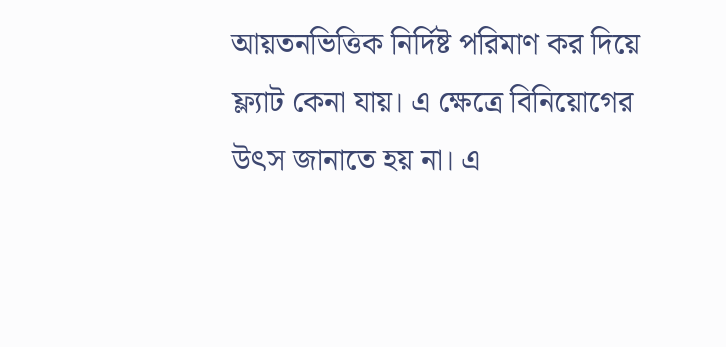আয়তনভিত্তিক নির্দিষ্ট পরিমাণ কর দিয়ে ফ্ল্যাট কেনা যায়। এ ক্ষেত্রে বিনিয়োগের উৎস জানাতে হয় না। এ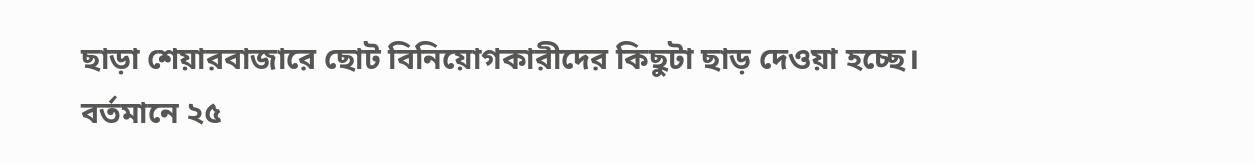ছাড়া শেয়ারবাজারে ছোট বিনিয়োগকারীদের কিছুটা ছাড় দেওয়া হচ্ছে। বর্তমানে ২৫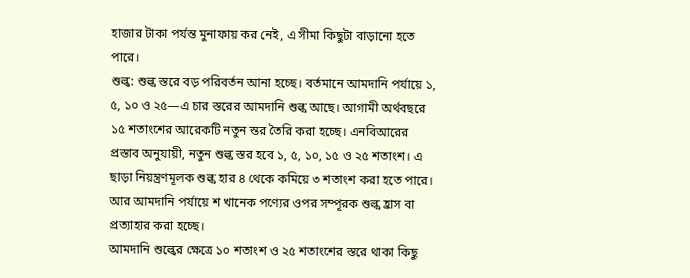হাজার টাকা পর্যন্ত মুনাফায় কর নেই, এ সীমা কিছুটা বাড়ানো হতে পারে।
শুল্ক: শুল্ক স্তরে বড় পরিবর্তন আনা হচ্ছে। বর্তমানে আমদানি পর্যায়ে ১, ৫, ১০ ও ২৫—এ চার স্তরের আমদানি শুল্ক আছে। আগামী অর্থবছরে ১৫ শতাংশের আরেকটি নতুন স্তর তৈরি করা হচ্ছে। এনবিআরের প্রস্তাব অনুযায়ী, নতুন শুল্ক স্তর হবে ১, ৫, ১০, ১৫ ও ২৫ শতাংশ। এ ছাড়া নিয়ন্ত্রণমূলক শুল্ক হার ৪ থেকে কমিয়ে ৩ শতাংশ করা হতে পারে। আর আমদানি পর্যায়ে শ খানেক পণ্যের ওপর সম্পূরক শুল্ক হ্রাস বা প্রত্যাহার করা হচ্ছে।
আমদানি শুল্কের ক্ষেত্রে ১০ শতাংশ ও ২৫ শতাংশের স্তরে থাকা কিছু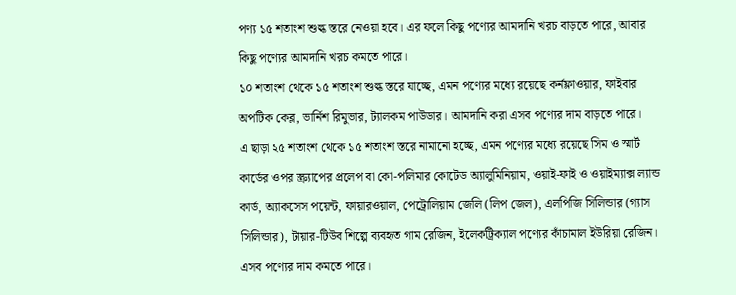পণ্য ১৫ শতাংশ শুল্ক স্তরে নেওয়া হবে। এর ফলে কিছু পণ্যের আমদানি খরচ বাড়তে পারে, আবার কিছু পণ্যের আমদানি খরচ কমতে পারে।
১০ শতাংশ থেকে ১৫ শতাংশ শুল্ক স্তরে যাচ্ছে, এমন পণ্যের মধ্যে রয়েছে কর্নফ্লাওয়ার, ফাইবার অপটিক কেব্ল, ভার্নিশ রিমুভার, ট্যালকম পাউডার। আমদানি করা এসব পণ্যের দাম বাড়তে পারে।
এ ছাড়া ২৫ শতাংশ থেকে ১৫ শতাংশ স্তরে নামানো হচ্ছে, এমন পণ্যের মধ্যে রয়েছে সিম ও স্মার্ট কার্ডের ওপর স্ক্র্যাপের প্রলেপ বা কো-পলিমার কোটেড অ্যালুমিনিয়াম, ওয়াই-ফাই ও ওয়াইম্যাক্স ল্যান্ড কার্ড, অ্যাকসেস পয়েন্ট, ফায়ারওয়াল, পেট্রোলিয়াম জেলি (লিপ জেল), এলপিজি সিলিন্ডার (গ্যাস সিলিন্ডার), টায়ার-টিউব শিল্পে ব্যবহৃত গাম রেজিন, ইলেকট্রিক্যাল পণ্যের কাঁচামাল ইউরিয়া রেজিন। এসব পণ্যের দাম কমতে পারে।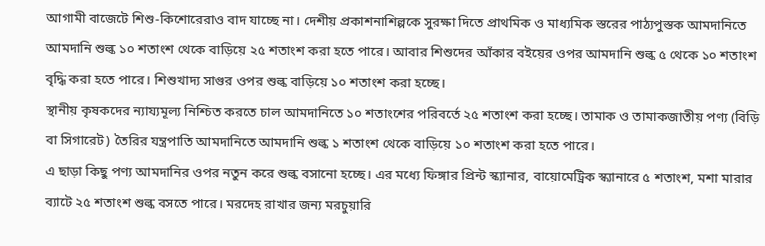আগামী বাজেটে শিশু-কিশোরেরাও বাদ যাচ্ছে না। দেশীয় প্রকাশনাশিল্পকে সুরক্ষা দিতে প্রাথমিক ও মাধ্যমিক স্তরের পাঠ্যপুস্তক আমদানিতে আমদানি শুল্ক ১০ শতাংশ থেকে বাড়িয়ে ২৫ শতাংশ করা হতে পারে। আবার শিশুদের আঁকার বইয়ের ওপর আমদানি শুল্ক ৫ থেকে ১০ শতাংশ বৃদ্ধি করা হতে পারে। শিশুখাদ্য সাগুর ওপর শুল্ক বাড়িয়ে ১০ শতাংশ করা হচ্ছে।
স্থানীয় কৃষকদের ন্যায্যমূল্য নিশ্চিত করতে চাল আমদানিতে ১০ শতাংশের পরিবর্তে ২৫ শতাংশ করা হচ্ছে। তামাক ও তামাকজাতীয় পণ্য (বিড়ি বা সিগারেট) তৈরির যন্ত্রপাতি আমদানিতে আমদানি শুল্ক ১ শতাংশ থেকে বাড়িয়ে ১০ শতাংশ করা হতে পারে।
এ ছাড়া কিছু পণ্য আমদানির ওপর নতুন করে শুল্ক বসানো হচ্ছে। এর মধ্যে ফিঙ্গার প্রিন্ট স্ক্যানার, বায়োমেট্রিক স্ক্যানারে ৫ শতাংশ, মশা মারার ব্যাটে ২৫ শতাংশ শুল্ক বসতে পারে। মরদেহ রাখার জন্য মরচুয়ারি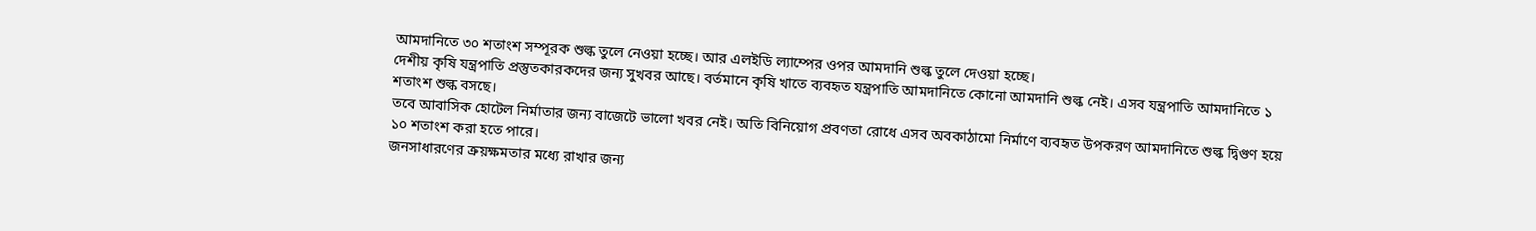আমদানিতে ৩০ শতাংশ সম্পূরক শুল্ক তুলে নেওয়া হচ্ছে। আর এলইডি ল্যাম্পের ওপর আমদানি শুল্ক তুলে দেওয়া হচ্ছে।
দেশীয় কৃষি যন্ত্রপাতি প্রস্তুতকারকদের জন্য সুখবর আছে। বর্তমানে কৃষি খাতে ব্যবহৃত যন্ত্রপাতি আমদানিতে কোনো আমদানি শুল্ক নেই। এসব যন্ত্রপাতি আমদানিতে ১ শতাংশ শুল্ক বসছে।
তবে আবাসিক হোটেল নির্মাতার জন্য বাজেটে ভালো খবর নেই। অতি বিনিয়োগ প্রবণতা রোধে এসব অবকাঠামো নির্মাণে ব্যবহৃত উপকরণ আমদানিতে শুল্ক দ্বিগুণ হয়ে ১০ শতাংশ করা হতে পারে।
জনসাধারণের ক্রয়ক্ষমতার মধ্যে রাখার জন্য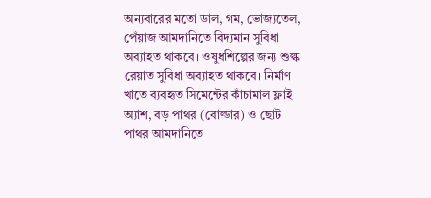অন্যবারের মতো ডাল, গম, ভোজ্যতেল, পেঁয়াজ আমদানিতে বিদ্যমান সুবিধা অব্যাহত থাকবে। ওষুধশিল্পের জন্য শুল্ক রেয়াত সুবিধা অব্যাহত থাকবে। নির্মাণ খাতে ব্যবহৃত সিমেন্টের কাঁচামাল ফ্লাই অ্যাশ, বড় পাথর (বোল্ডার) ও ছোট পাথর আমদানিতে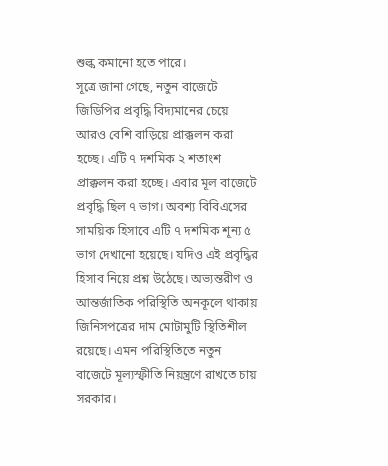শুল্ক কমানো হতে পারে।
সূত্রে জানা গেছে, নতুন বাজেটে জিডিপির প্রবৃদ্ধি বিদ্যমানের চেয়ে আরও বেশি বাড়িয়ে প্রাক্কলন করা হচ্ছে। এটি ৭ দশমিক ২ শতাংশ প্রাক্কলন করা হচ্ছে। এবার মূল বাজেটে প্রবৃদ্ধি ছিল ৭ ভাগ। অবশ্য বিবিএসের সাময়িক হিসাবে এটি ৭ দশমিক শূন্য ৫ ভাগ দেখানো হয়েছে। যদিও এই প্রবৃদ্ধির হিসাব নিয়ে প্রশ্ন উঠেছে। অভ্যন্তরীণ ও আন্তর্জাতিক পরিস্থিতি অনকূলে থাকায় জিনিসপত্রের দাম মোটামুটি স্থিতিশীল রয়েছে। এমন পরিস্থিতিতে নতুন বাজেটে মূল্যস্ফীতি নিয়ন্ত্রণে রাখতে চায় সরকার।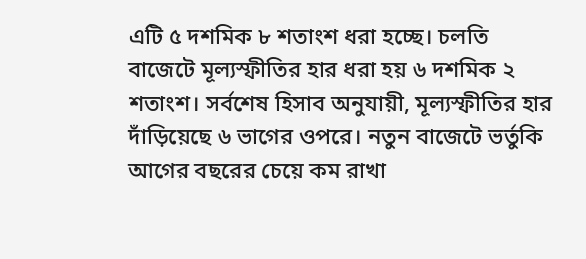এটি ৫ দশমিক ৮ শতাংশ ধরা হচ্ছে। চলতি বাজেটে মূল্যস্ফীতির হার ধরা হয় ৬ দশমিক ২ শতাংশ। সর্বশেষ হিসাব অনুযায়ী, মূল্যস্ফীতির হার দাঁড়িয়েছে ৬ ভাগের ওপরে। নতুন বাজেটে ভর্তুকি আগের বছরের চেয়ে কম রাখা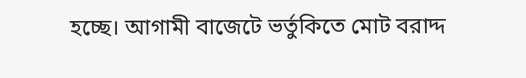হচ্ছে। আগামী বাজেটে ভর্তুকিতে মোট বরাদ্দ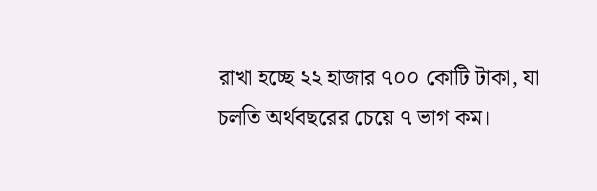রাখা হচ্ছে ২২ হাজার ৭০০ কোটি টাকা, যা চলতি অর্থবছরের চেয়ে ৭ ভাগ কম।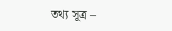তথ্য সূত্র –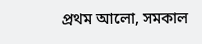প্রথম আলো, সমকাল